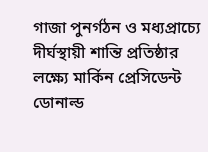গাজা পুনর্গঠন ও মধ্যপ্রাচ্যে দীর্ঘস্থায়ী শান্তি প্রতিষ্ঠার লক্ষ্যে মার্কিন প্রেসিডেন্ট ডোনাল্ড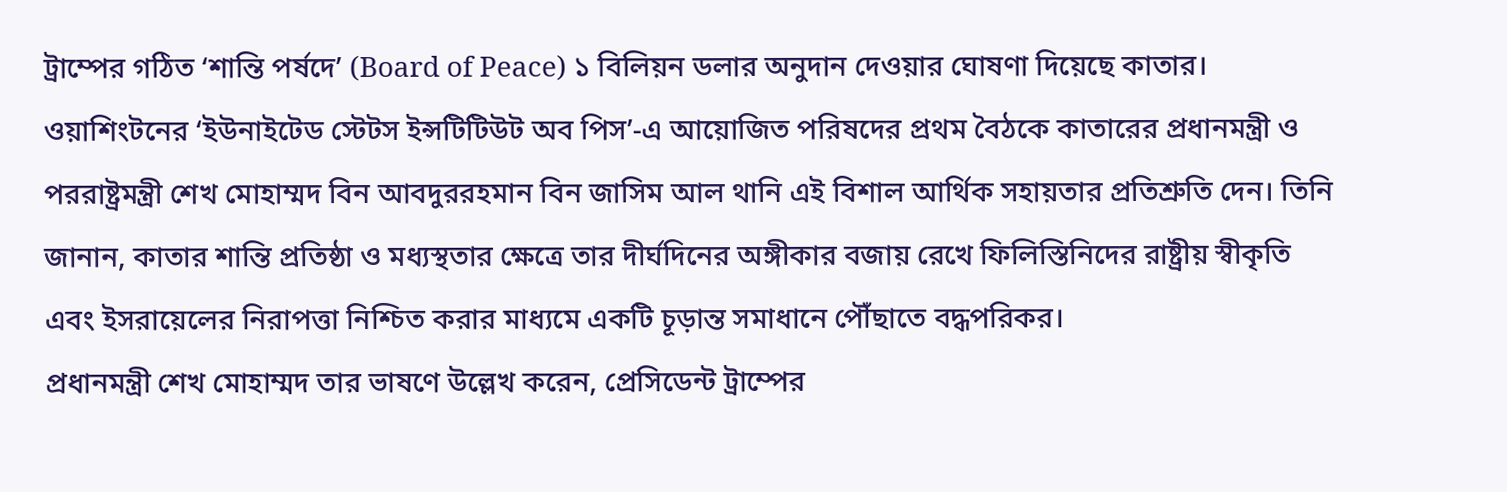ট্রাম্পের গঠিত ‘শান্তি পর্ষদে’ (Board of Peace) ১ বিলিয়ন ডলার অনুদান দেওয়ার ঘোষণা দিয়েছে কাতার। ওয়াশিংটনের ‘ইউনাইটেড স্টেটস ইন্সটিটিউট অব পিস’-এ আয়োজিত পরিষদের প্রথম বৈঠকে কাতারের প্রধানমন্ত্রী ও পররাষ্ট্রমন্ত্রী শেখ মোহাম্মদ বিন আবদুররহমান বিন জাসিম আল থানি এই বিশাল আর্থিক সহায়তার প্রতিশ্রুতি দেন। তিনি জানান, কাতার শান্তি প্রতিষ্ঠা ও মধ্যস্থতার ক্ষেত্রে তার দীর্ঘদিনের অঙ্গীকার বজায় রেখে ফিলিস্তিনিদের রাষ্ট্রীয় স্বীকৃতি এবং ইসরায়েলের নিরাপত্তা নিশ্চিত করার মাধ্যমে একটি চূড়ান্ত সমাধানে পৌঁছাতে বদ্ধপরিকর।
প্রধানমন্ত্রী শেখ মোহাম্মদ তার ভাষণে উল্লেখ করেন, প্রেসিডেন্ট ট্রাম্পের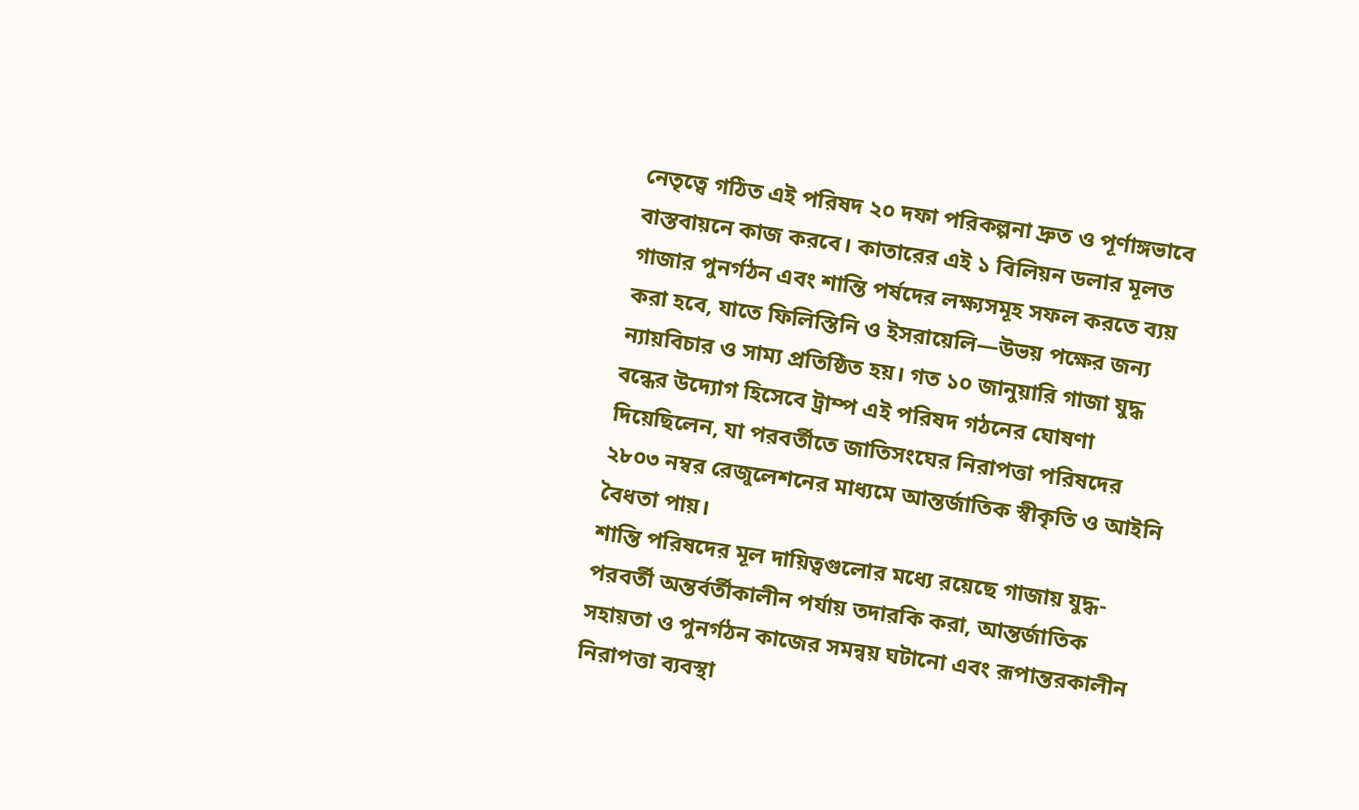নেতৃত্বে গঠিত এই পরিষদ ২০ দফা পরিকল্পনা দ্রুত ও পূর্ণাঙ্গভাবে বাস্তবায়নে কাজ করবে। কাতারের এই ১ বিলিয়ন ডলার মূলত গাজার পুনর্গঠন এবং শান্তি পর্ষদের লক্ষ্যসমূহ সফল করতে ব্যয় করা হবে, যাতে ফিলিস্তিনি ও ইসরায়েলি—উভয় পক্ষের জন্য ন্যায়বিচার ও সাম্য প্রতিষ্ঠিত হয়। গত ১০ জানুয়ারি গাজা যুদ্ধ বন্ধের উদ্যোগ হিসেবে ট্রাম্প এই পরিষদ গঠনের ঘোষণা দিয়েছিলেন, যা পরবর্তীতে জাতিসংঘের নিরাপত্তা পরিষদের ২৮০৩ নম্বর রেজুলেশনের মাধ্যমে আন্তর্জাতিক স্বীকৃতি ও আইনি বৈধতা পায়।
শান্তি পরিষদের মূল দায়িত্বগুলোর মধ্যে রয়েছে গাজায় যুদ্ধ-পরবর্তী অন্তর্বর্তীকালীন পর্যায় তদারকি করা, আন্তর্জাতিক সহায়তা ও পুনর্গঠন কাজের সমন্বয় ঘটানো এবং রূপান্তরকালীন নিরাপত্তা ব্যবস্থা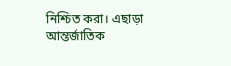নিশ্চিত করা। এছাড়া আন্তর্জাতিক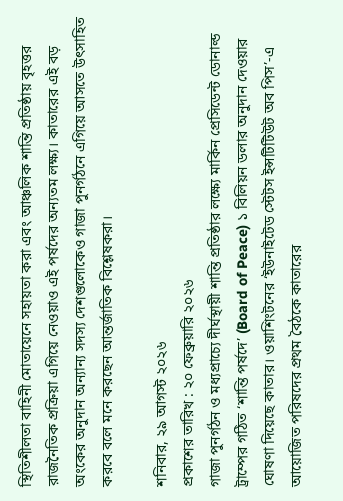স্থিতিশীলতা বাহিনী মোতায়েনে সহায়তা করা এবং আঞ্চলিক শান্তি প্রতিষ্ঠায় বৃহত্তর রাজনৈতিক প্রক্রিয়া এগিয়ে নেওয়াও এই পর্ষদের অন্যতম লক্ষ্য। কাতারের এই বড় অংকের অনুদান অন্যান্য সদস্য দেশগুলোকেও গাজা পুনর্গঠনে এগিয়ে আসতে উৎসাহিত করবে বলে মনে করছেন আন্তর্জাতিক বিশ্লেষকরা।

শনিবার, ২৯ আগস্ট ২০২৬
প্রকাশের তারিখ : ২০ ফেব্রুয়ারি ২০২৬
গাজা পুনর্গঠন ও মধ্যপ্রাচ্যে দীর্ঘস্থায়ী শান্তি প্রতিষ্ঠার লক্ষ্যে মার্কিন প্রেসিডেন্ট ডোনাল্ড ট্রাম্পের গঠিত ‘শান্তি পর্ষদে’ (Board of Peace) ১ বিলিয়ন ডলার অনুদান দেওয়ার ঘোষণা দিয়েছে কাতার। ওয়াশিংটনের ‘ইউনাইটেড স্টেটস ইন্সটিটিউট অব পিস’-এ আয়োজিত পরিষদের প্রথম বৈঠকে কাতারের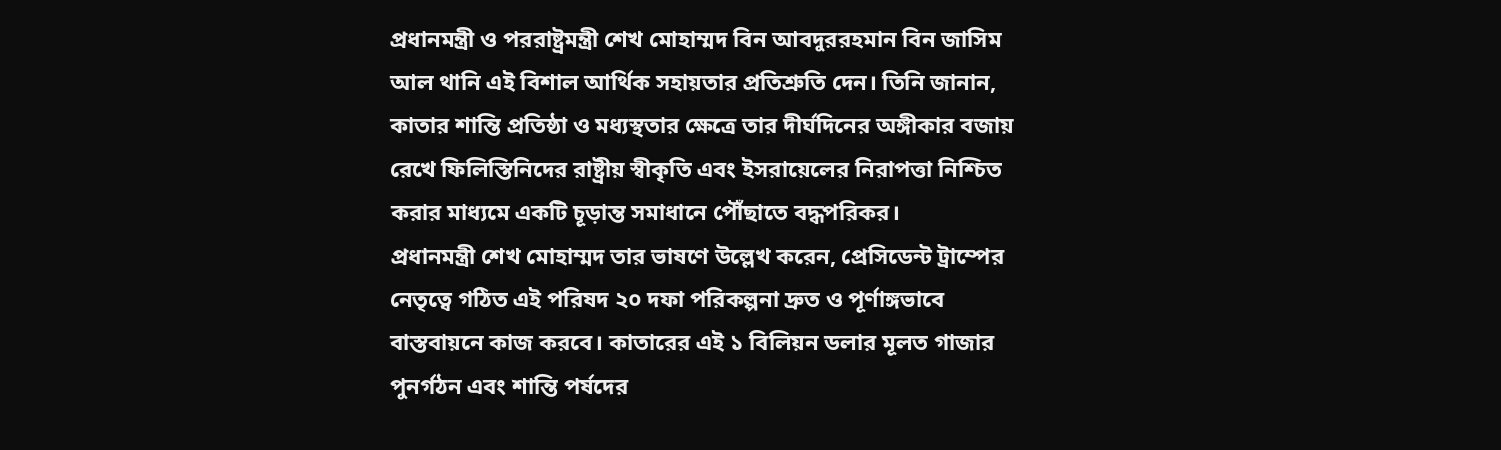প্রধানমন্ত্রী ও পররাষ্ট্রমন্ত্রী শেখ মোহাম্মদ বিন আবদুররহমান বিন জাসিম আল থানি এই বিশাল আর্থিক সহায়তার প্রতিশ্রুতি দেন। তিনি জানান, কাতার শান্তি প্রতিষ্ঠা ও মধ্যস্থতার ক্ষেত্রে তার দীর্ঘদিনের অঙ্গীকার বজায় রেখে ফিলিস্তিনিদের রাষ্ট্রীয় স্বীকৃতি এবং ইসরায়েলের নিরাপত্তা নিশ্চিত করার মাধ্যমে একটি চূড়ান্ত সমাধানে পৌঁছাতে বদ্ধপরিকর।
প্রধানমন্ত্রী শেখ মোহাম্মদ তার ভাষণে উল্লেখ করেন, প্রেসিডেন্ট ট্রাম্পের নেতৃত্বে গঠিত এই পরিষদ ২০ দফা পরিকল্পনা দ্রুত ও পূর্ণাঙ্গভাবে বাস্তবায়নে কাজ করবে। কাতারের এই ১ বিলিয়ন ডলার মূলত গাজার পুনর্গঠন এবং শান্তি পর্ষদের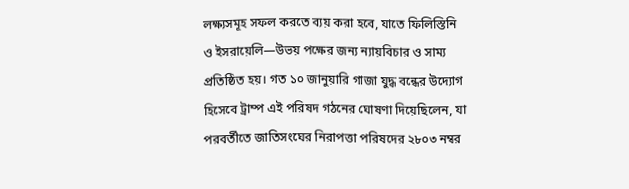লক্ষ্যসমূহ সফল করতে ব্যয় করা হবে, যাতে ফিলিস্তিনি ও ইসরায়েলি—উভয় পক্ষের জন্য ন্যায়বিচার ও সাম্য প্রতিষ্ঠিত হয়। গত ১০ জানুয়ারি গাজা যুদ্ধ বন্ধের উদ্যোগ হিসেবে ট্রাম্প এই পরিষদ গঠনের ঘোষণা দিয়েছিলেন, যা পরবর্তীতে জাতিসংঘের নিরাপত্তা পরিষদের ২৮০৩ নম্বর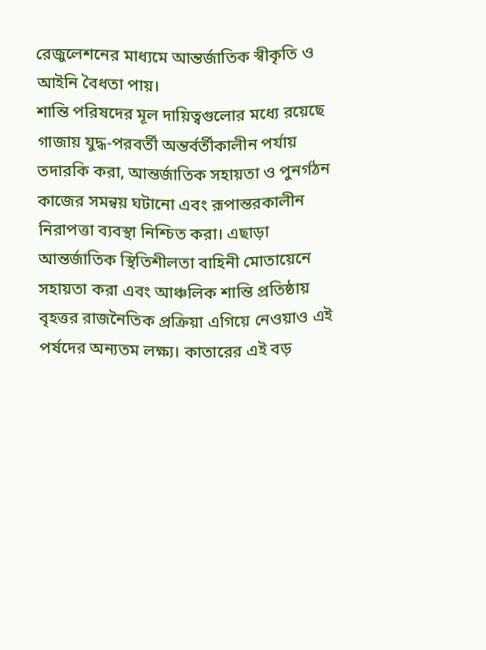রেজুলেশনের মাধ্যমে আন্তর্জাতিক স্বীকৃতি ও আইনি বৈধতা পায়।
শান্তি পরিষদের মূল দায়িত্বগুলোর মধ্যে রয়েছে গাজায় যুদ্ধ-পরবর্তী অন্তর্বর্তীকালীন পর্যায় তদারকি করা, আন্তর্জাতিক সহায়তা ও পুনর্গঠন কাজের সমন্বয় ঘটানো এবং রূপান্তরকালীন নিরাপত্তা ব্যবস্থা নিশ্চিত করা। এছাড়া আন্তর্জাতিক স্থিতিশীলতা বাহিনী মোতায়েনে সহায়তা করা এবং আঞ্চলিক শান্তি প্রতিষ্ঠায় বৃহত্তর রাজনৈতিক প্রক্রিয়া এগিয়ে নেওয়াও এই পর্ষদের অন্যতম লক্ষ্য। কাতারের এই বড়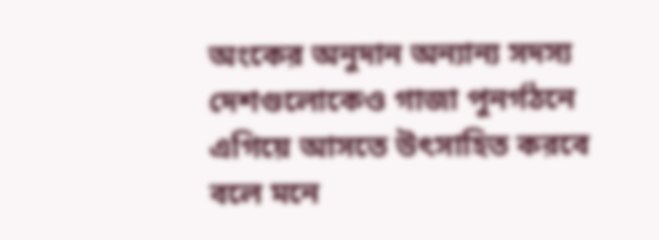অংকের অনুদান অন্যান্য সদস্য দেশগুলোকেও গাজা পুনর্গঠনে এগিয়ে আসতে উৎসাহিত করবে বলে মনে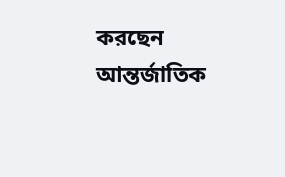করছেন আন্তর্জাতিক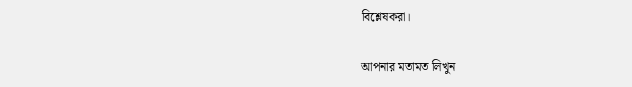বিশ্লেষকরা।

আপনার মতামত লিখুন